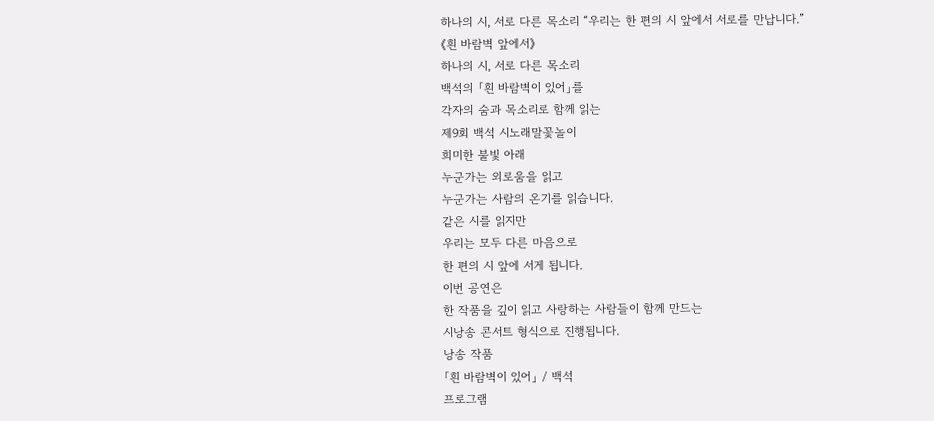하나의 시, 서로 다른 목소리 “우리는 한 편의 시 앞에서 서로를 만납니다.”
《흰 바람벽 앞에서》
하나의 시, 서로 다른 목소리
백석의 「흰 바람벽이 있어」를
각자의 숨과 목소리로 함께 읽는
제9회 백석 시노래말꽃놀이
희미한 불빛 아래
누군가는 외로움을 읽고
누군가는 사람의 온기를 읽습니다.
같은 시를 읽지만
우리는 모두 다른 마음으로
한 편의 시 앞에 서게 됩니다.
이번 공연은
한 작품을 깊이 읽고 사랑하는 사람들이 함께 만드는
시낭송 콘서트 형식으로 진행됩니다.
낭송 작품
「흰 바람벽이 있어」 / 백석
프로그램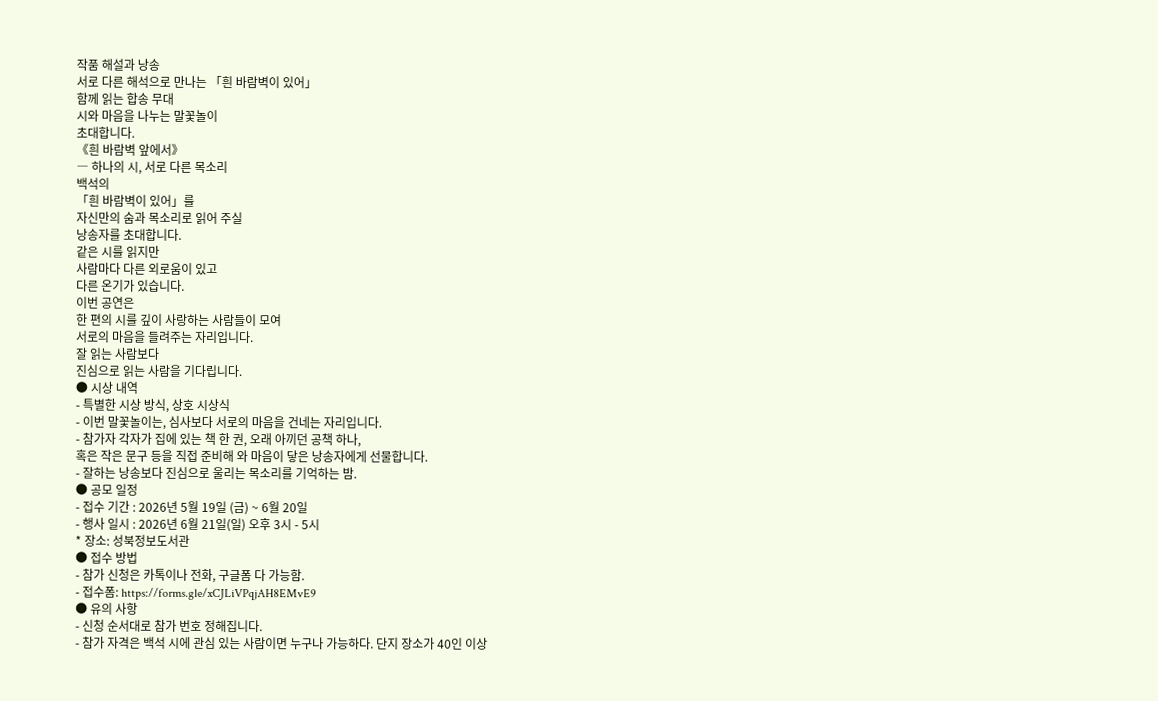작품 해설과 낭송
서로 다른 해석으로 만나는 「흰 바람벽이 있어」
함께 읽는 합송 무대
시와 마음을 나누는 말꽃놀이
초대합니다.
《흰 바람벽 앞에서》
― 하나의 시, 서로 다른 목소리
백석의
「흰 바람벽이 있어」를
자신만의 숨과 목소리로 읽어 주실
낭송자를 초대합니다.
같은 시를 읽지만
사람마다 다른 외로움이 있고
다른 온기가 있습니다.
이번 공연은
한 편의 시를 깊이 사랑하는 사람들이 모여
서로의 마음을 들려주는 자리입니다.
잘 읽는 사람보다
진심으로 읽는 사람을 기다립니다.
● 시상 내역
- 특별한 시상 방식, 상호 시상식
- 이번 말꽃놀이는, 심사보다 서로의 마음을 건네는 자리입니다.
- 참가자 각자가 집에 있는 책 한 권, 오래 아끼던 공책 하나,
혹은 작은 문구 등을 직접 준비해 와 마음이 닿은 낭송자에게 선물합니다.
- 잘하는 낭송보다 진심으로 울리는 목소리를 기억하는 밤.
● 공모 일정
- 접수 기간 : 2026년 5월 19일 (금) ~ 6월 20일
- 행사 일시 : 2026년 6월 21일(일) 오후 3시 - 5시
* 장소: 성북정보도서관
● 접수 방법
- 참가 신청은 카톡이나 전화, 구글폼 다 가능함.
- 접수폼: https://forms.gle/xCJLiVPqjAH8EMvE9
● 유의 사항
- 신청 순서대로 참가 번호 정해집니다.
- 참가 자격은 백석 시에 관심 있는 사람이면 누구나 가능하다. 단지 장소가 40인 이상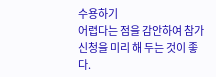수용하기
어렵다는 점을 감안하여 참가 신청을 미리 해 두는 것이 좋다.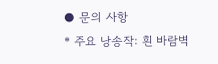● 문의 사항
* 주요 낭송작: 흰 바람벽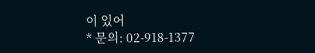이 있어
* 문의: 02-918-1377